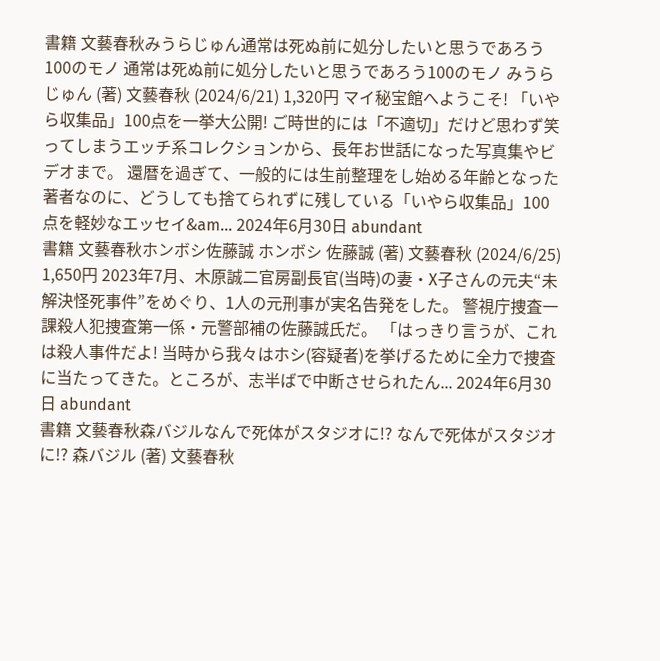書籍 文藝春秋みうらじゅん通常は死ぬ前に処分したいと思うであろう100のモノ 通常は死ぬ前に処分したいと思うであろう100のモノ みうらじゅん (著) 文藝春秋 (2024/6/21) 1,320円 マイ秘宝館へようこそ! 「いやら収集品」100点を一挙大公開! ご時世的には「不適切」だけど思わず笑ってしまうエッチ系コレクションから、長年お世話になった写真集やビデオまで。 還暦を過ぎて、一般的には生前整理をし始める年齢となった著者なのに、どうしても捨てられずに残している「いやら収集品」100点を軽妙なエッセイ&am... 2024年6月30日 abundant
書籍 文藝春秋ホンボシ佐藤誠 ホンボシ 佐藤誠 (著) 文藝春秋 (2024/6/25) 1,650円 2023年7月、木原誠二官房副長官(当時)の妻・X子さんの元夫“未解決怪死事件”をめぐり、1人の元刑事が実名告発をした。 警視庁捜査一課殺人犯捜査第一係・元警部補の佐藤誠氏だ。 「はっきり言うが、これは殺人事件だよ! 当時から我々はホシ(容疑者)を挙げるために全力で捜査に当たってきた。ところが、志半ばで中断させられたん... 2024年6月30日 abundant
書籍 文藝春秋森バジルなんで死体がスタジオに!? なんで死体がスタジオに!? 森バジル (著) 文藝春秋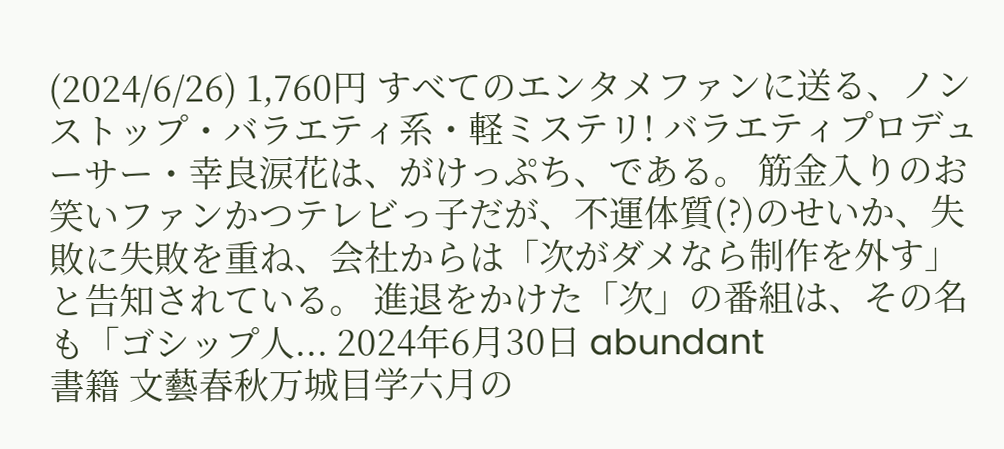(2024/6/26) 1,760円 すべてのエンタメファンに送る、ノンストップ・バラエティ系・軽ミステリ! バラエティプロデューサー・幸良涙花は、がけっぷち、である。 筋金入りのお笑いファンかつテレビっ子だが、不運体質(?)のせいか、失敗に失敗を重ね、会社からは「次がダメなら制作を外す」と告知されている。 進退をかけた「次」の番組は、その名も「ゴシップ人... 2024年6月30日 abundant
書籍 文藝春秋万城目学六月の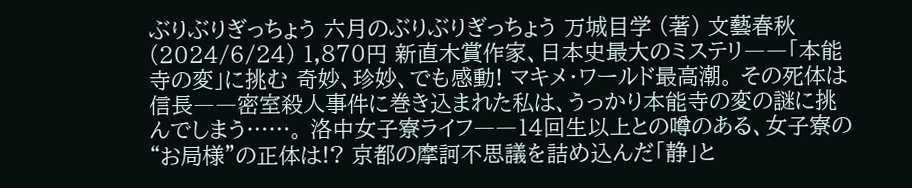ぶりぶりぎっちょう 六月のぶりぶりぎっちょう 万城目学 (著) 文藝春秋 (2024/6/24) 1,870円 新直木賞作家、日本史最大のミステリ――「本能寺の変」に挑む 奇妙、珍妙、でも感動! マキメ・ワールド最高潮。 その死体は信長――密室殺人事件に巻き込まれた私は、うっかり本能寺の変の謎に挑んでしまう……。 洛中女子寮ライフ――14回生以上との噂のある、女子寮の“お局様”の正体は!? 京都の摩訶不思議を詰め込んだ「静」と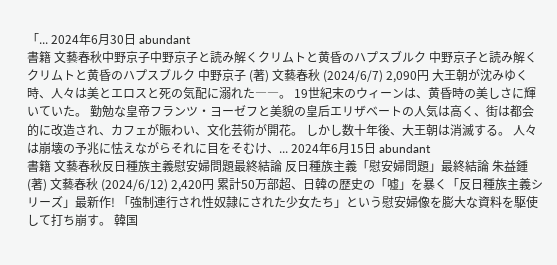「... 2024年6月30日 abundant
書籍 文藝春秋中野京子中野京子と読み解くクリムトと黄昏のハプスブルク 中野京子と読み解く クリムトと黄昏のハプスブルク 中野京子 (著) 文藝春秋 (2024/6/7) 2,090円 大王朝が沈みゆく時、人々は美とエロスと死の気配に溺れた――。 19世紀末のウィーンは、黄昏時の美しさに輝いていた。 勤勉な皇帝フランツ・ヨーゼフと美貌の皇后エリザベートの人気は高く、街は都会的に改造され、カフェが賑わい、文化芸術が開花。 しかし数十年後、大王朝は消滅する。 人々は崩壊の予兆に怯えながらそれに目をそむけ、... 2024年6月15日 abundant
書籍 文藝春秋反日種族主義慰安婦問題最終結論 反日種族主義「慰安婦問題」最終結論 朱益鍾 (著) 文藝春秋 (2024/6/12) 2,420円 累計50万部超、日韓の歴史の「嘘」を暴く「反日種族主義シリーズ」最新作! 「強制連行され性奴隷にされた少女たち」という慰安婦像を膨大な資料を駆使して打ち崩す。 韓国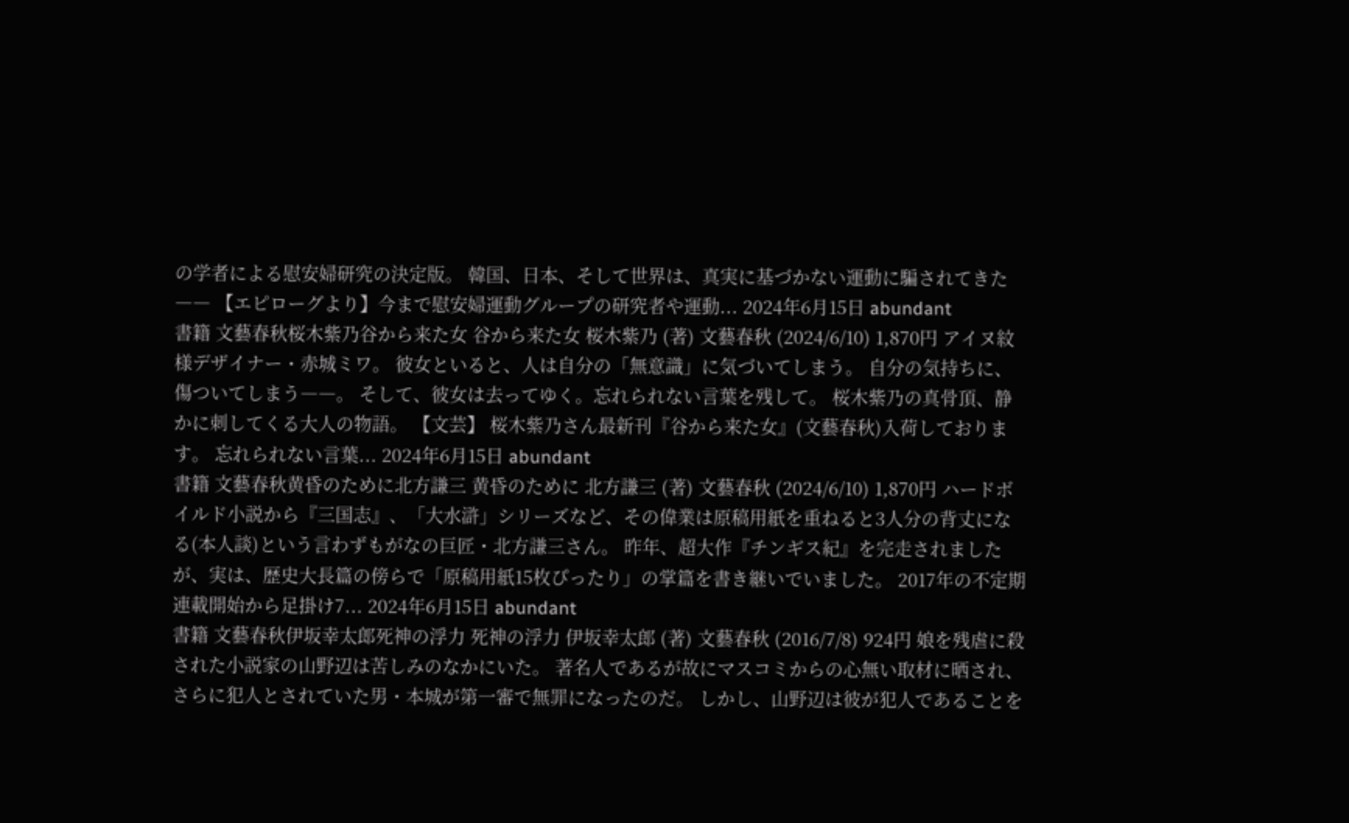の学者による慰安婦研究の決定版。 韓国、日本、そして世界は、真実に基づかない運動に騙されてきた―― 【エピローグより】今まで慰安婦運動グループの研究者や運動... 2024年6月15日 abundant
書籍 文藝春秋桜木紫乃谷から来た女 谷から来た女 桜木紫乃 (著) 文藝春秋 (2024/6/10) 1,870円 アイヌ紋様デザイナー・赤城ミワ。 彼女といると、人は自分の「無意識」に気づいてしまう。 自分の気持ちに、傷ついてしまう――。 そして、彼女は去ってゆく。忘れられない言葉を残して。 桜木紫乃の真骨頂、静かに刺してくる大人の物語。 【文芸】 桜木紫乃さん最新刊『谷から来た女』(文藝春秋)入荷しております。 忘れられない言葉... 2024年6月15日 abundant
書籍 文藝春秋黄昏のために北方謙三 黄昏のために 北方謙三 (著) 文藝春秋 (2024/6/10) 1,870円 ハードボイルド小説から『三国志』、「大水滸」シリーズなど、その偉業は原稿用紙を重ねると3人分の背丈になる(本人談)という言わずもがなの巨匠・北方謙三さん。 昨年、超大作『チンギス紀』を完走されましたが、実は、歴史大長篇の傍らで「原稿用紙15枚ぴったり」の掌篇を書き継いでいました。 2017年の不定期連載開始から足掛け7... 2024年6月15日 abundant
書籍 文藝春秋伊坂幸太郎死神の浮力 死神の浮力 伊坂幸太郎 (著) 文藝春秋 (2016/7/8) 924円 娘を残虐に殺された小説家の山野辺は苦しみのなかにいた。 著名人であるが故にマスコミからの心無い取材に晒され、さらに犯人とされていた男・本城が第一審で無罪になったのだ。 しかし、山野辺は彼が犯人であることを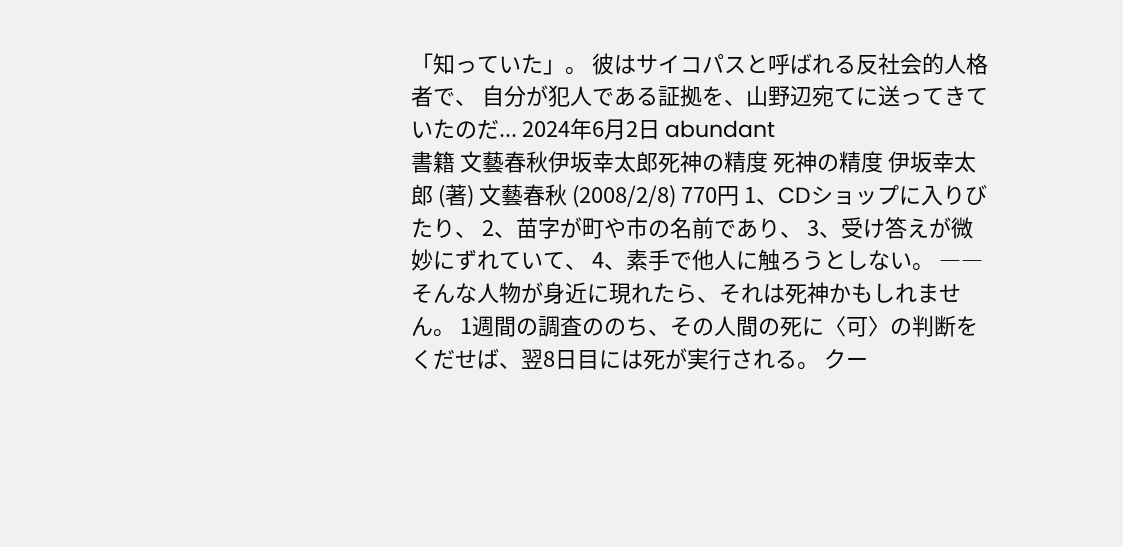「知っていた」。 彼はサイコパスと呼ばれる反社会的人格者で、 自分が犯人である証拠を、山野辺宛てに送ってきていたのだ... 2024年6月2日 abundant
書籍 文藝春秋伊坂幸太郎死神の精度 死神の精度 伊坂幸太郎 (著) 文藝春秋 (2008/2/8) 770円 1、CDショップに入りびたり、 2、苗字が町や市の名前であり、 3、受け答えが微妙にずれていて、 4、素手で他人に触ろうとしない。 ――そんな人物が身近に現れたら、それは死神かもしれません。 1週間の調査ののち、その人間の死に〈可〉の判断をくだせば、翌8日目には死が実行される。 クー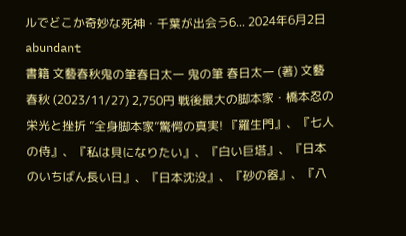ルでどこか奇妙な死神・千葉が出会う6... 2024年6月2日 abundant
書籍 文藝春秋鬼の筆春日太一 鬼の筆 春日太一 (著) 文藝春秋 (2023/11/27) 2,750円 戦後最大の脚本家・橋本忍の栄光と挫折 ”全身脚本家”驚愕の真実! 『羅生門』、『七人の侍』、『私は貝になりたい』、『白い巨塔』、『日本のいちばん長い日』、『日本沈没』、『砂の器』、『八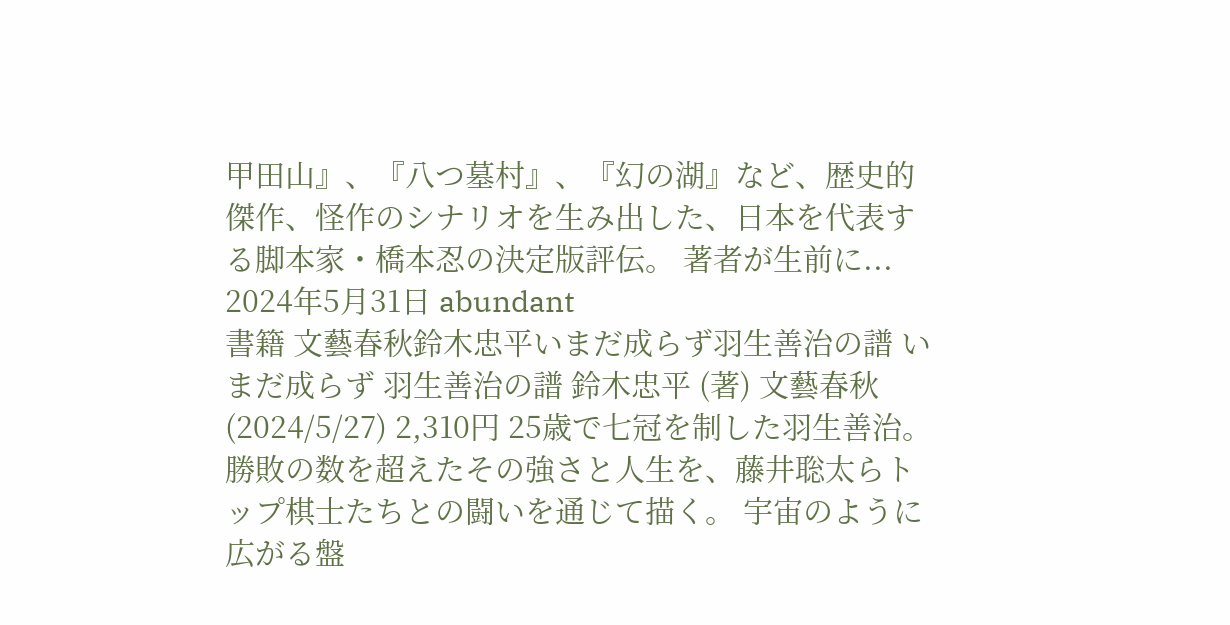甲田山』、『八つ墓村』、『幻の湖』など、歴史的傑作、怪作のシナリオを生み出した、日本を代表する脚本家・橋本忍の決定版評伝。 著者が生前に... 2024年5月31日 abundant
書籍 文藝春秋鈴木忠平いまだ成らず羽生善治の譜 いまだ成らず 羽生善治の譜 鈴木忠平 (著) 文藝春秋 (2024/5/27) 2,310円 25歳で七冠を制した羽生善治。 勝敗の数を超えたその強さと人生を、藤井聡太らトップ棋士たちとの闘いを通じて描く。 宇宙のように広がる盤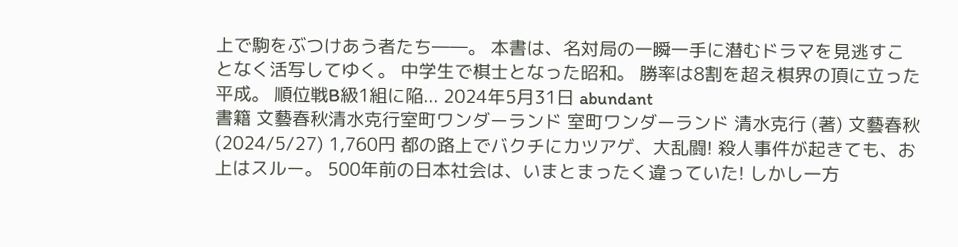上で駒をぶつけあう者たち――。 本書は、名対局の一瞬一手に潜むドラマを見逃すことなく活写してゆく。 中学生で棋士となった昭和。 勝率は8割を超え棋界の頂に立った平成。 順位戦B級1組に陥... 2024年5月31日 abundant
書籍 文藝春秋清水克行室町ワンダーランド 室町ワンダーランド 清水克行 (著) 文藝春秋 (2024/5/27) 1,760円 都の路上でバクチにカツアゲ、大乱闘! 殺人事件が起きても、お上はスルー。 500年前の日本社会は、いまとまったく違っていた! しかし一方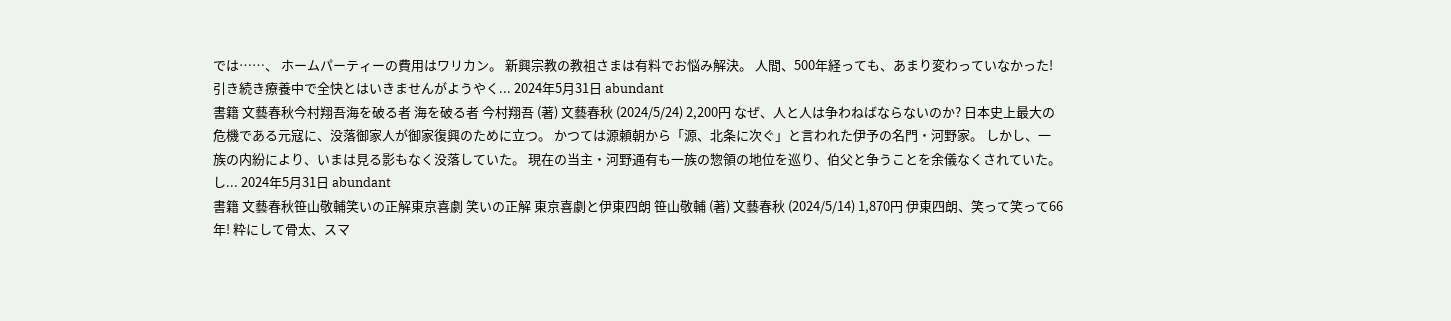では……、 ホームパーティーの費用はワリカン。 新興宗教の教祖さまは有料でお悩み解決。 人間、500年経っても、あまり変わっていなかった! 引き続き療養中で全快とはいきませんがようやく... 2024年5月31日 abundant
書籍 文藝春秋今村翔吾海を破る者 海を破る者 今村翔吾 (著) 文藝春秋 (2024/5/24) 2,200円 なぜ、人と人は争わねばならないのか? 日本史上最大の危機である元寇に、没落御家人が御家復興のために立つ。 かつては源頼朝から「源、北条に次ぐ」と言われた伊予の名門・河野家。 しかし、一族の内紛により、いまは見る影もなく没落していた。 現在の当主・河野通有も一族の惣領の地位を巡り、伯父と争うことを余儀なくされていた。 し... 2024年5月31日 abundant
書籍 文藝春秋笹山敬輔笑いの正解東京喜劇 笑いの正解 東京喜劇と伊東四朗 笹山敬輔 (著) 文藝春秋 (2024/5/14) 1,870円 伊東四朗、笑って笑って66年! 粋にして骨太、スマ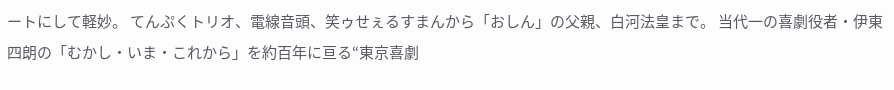ートにして軽妙。 てんぷくトリオ、電線音頭、笑ゥせぇるすまんから「おしん」の父親、白河法皇まで。 当代一の喜劇役者・伊東四朗の「むかし・いま・これから」を約百年に亘る“東京喜劇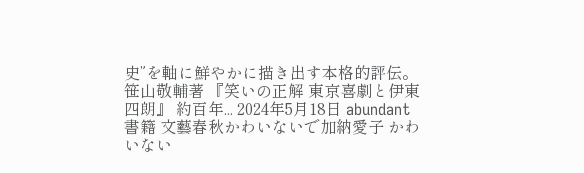史”を軸に鮮やかに描き出す本格的評伝。 笹山敬輔著 『笑いの正解 東京喜劇と伊東四朗』 約百年... 2024年5月18日 abundant
書籍 文藝春秋かわいないで加納愛子 かわいない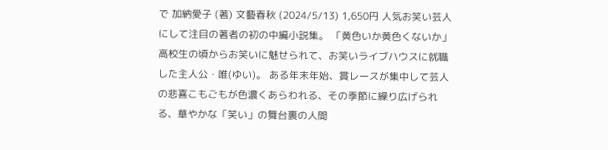で 加納愛子 (著) 文藝春秋 (2024/5/13) 1,650円 人気お笑い芸人にして注目の著者の初の中編小説集。 「黄色いか黄色くないか」 高校生の頃からお笑いに魅せられて、お笑いライブハウスに就職した主人公・唯(ゆい)。 ある年末年始、賞レースが集中して芸人の悲喜こもごもが色濃くあらわれる、その季節に繰り広げられる、華やかな「笑い」の舞台裏の人間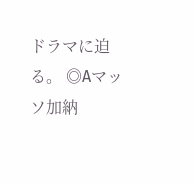ドラマに迫る。 ◎Aマッソ加納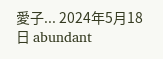愛子... 2024年5月18日 abundant